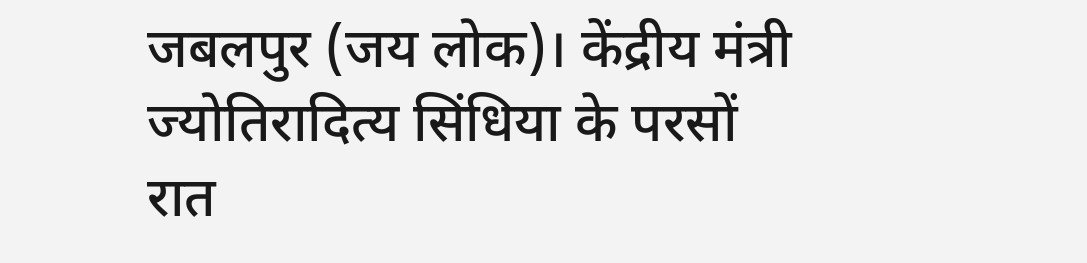जबलपुर (जय लोक)। केंद्रीय मंत्री ज्योतिरादित्य सिंधिया के परसों रात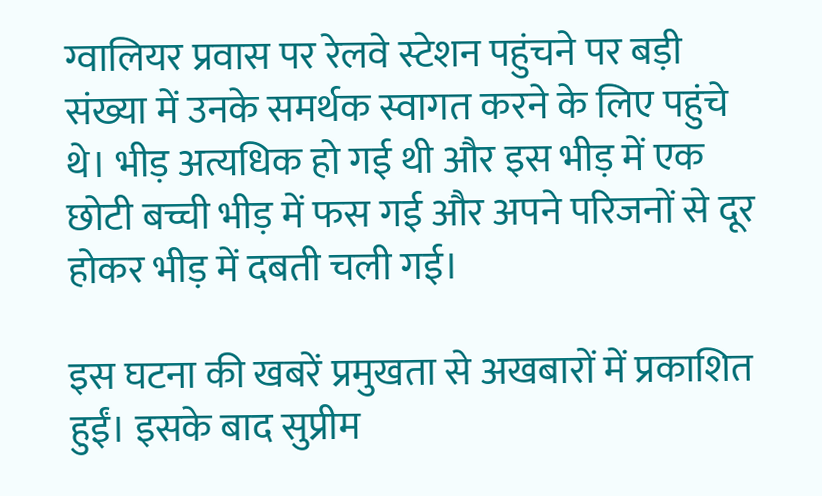ग्वालियर प्रवास पर रेलवे स्टेशन पहुंचने पर बड़ी संख्या में उनके समर्थक स्वागत करने के लिए पहुंचे थे। भीड़ अत्यधिक हो गई थी और इस भीड़ में एक छोटी बच्ची भीड़ में फस गई और अपने परिजनों से दूर होकर भीड़ में दबती चली गई।

इस घटना की खबरें प्रमुखता से अखबारों में प्रकाशित हुईं। इसके बाद सुप्रीम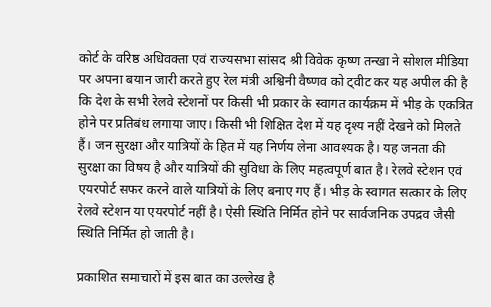कोर्ट के वरिष्ठ अधिवक्ता एवं राज्यसभा सांसद श्री विवेक कृष्ण तन्खा ने सोशल मीडिया पर अपना बयान जारी करते हुए रेल मंत्री अश्विनी वैष्णव को ट्वीट कर यह अपील की है कि देश के सभी रेलवे स्टेशनों पर किसी भी प्रकार के स्वागत कार्यक्रम में भीड़ के एकत्रित होने पर प्रतिबंध लगाया जाए। किसी भी शिक्षित देश में यह दृश्य नहीं देखने को मिलते हैं। जन सुरक्षा और यात्रियों के हित में यह निर्णय लेना आवश्यक है। यह जनता की सुरक्षा का विषय है और यात्रियों की सुविधा के लिए महत्वपूर्ण बात है। रेलवे स्टेशन एवं एयरपोर्ट सफर करने वाले यात्रियों के लिए बनाए गए हैं। भीड़ के स्वागत सत्कार के लिए रेलवे स्टेशन या एयरपोर्ट नहीं है। ऐसी स्थिति निर्मित होने पर सार्वजनिक उपद्रव जैसी स्थिति निर्मित हो जाती है।

प्रकाशित समाचारों में इस बात का उल्लेख है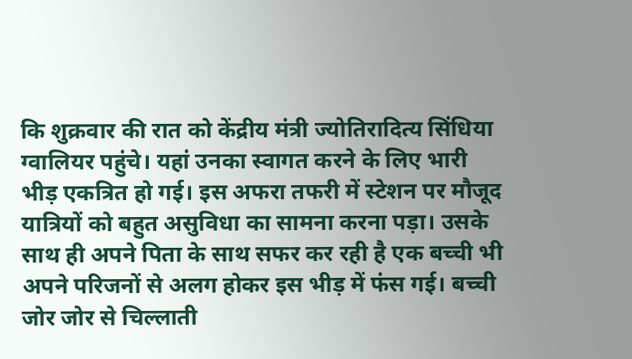कि शुक्रवार की रात को केंद्रीय मंत्री ज्योतिरादित्य सिंधिया ग्वालियर पहुंचे। यहां उनका स्वागत करने के लिए भारी भीड़ एकत्रित हो गई। इस अफरा तफरी में स्टेशन पर मौजूद यात्रियों को बहुत असुविधा का सामना करना पड़ा। उसके साथ ही अपने पिता के साथ सफर कर रही है एक बच्ची भी अपने परिजनों से अलग होकर इस भीड़ में फंस गई। बच्ची जोर जोर से चिल्लाती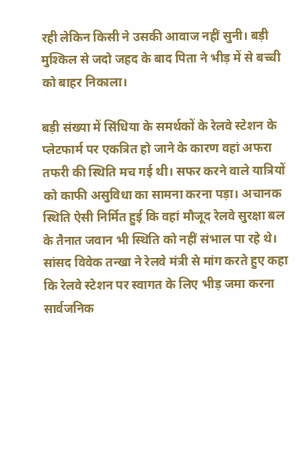रही लेकिन किसी ने उसकी आवाज नहीं सुनी। बड़ी मुश्किल से जदो जहद के बाद पिता ने भीड़ में से बच्ची को बाहर निकाला।

बड़ी संख्या में सिंधिया के समर्थकों के रेलवे स्टेशन के प्लेटफार्म पर एकत्रित हो जाने के कारण वहां अफरा तफरी की स्थिति मच गई थी। सफर करने वाले यात्रियों को काफी असुविधा का सामना करना पड़ा। अचानक स्थिति ऐसी निर्मित हुई कि वहां मौजूद रेलवे सुरक्षा बल के तैनात जवान भी स्थिति को नहीं संभाल पा रहे थे। सांसद विवेक तन्खा ने रेलवे मंत्री से मांग करते हुए कहा कि रेलवे स्टेशन पर स्वागत के लिए भीड़ जमा करना सार्वजनिक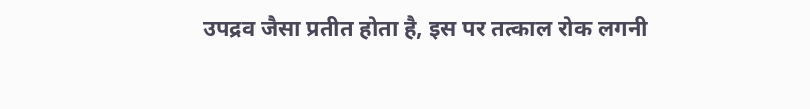उपद्रव जैसा प्रतीत होता है, इस पर तत्काल रोक लगनी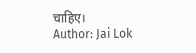चाहिए।
Author: Jai Lok